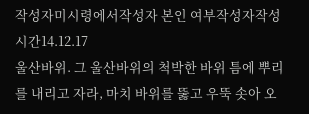작성자미시령에서작성자 본인 여부작성자작성시간14.12.17
울산바위. 그 울산바위의 척박한 바위 틈에 뿌리를 내리고 자라, 마치 바위를 뚫고 우뚝 솟아 오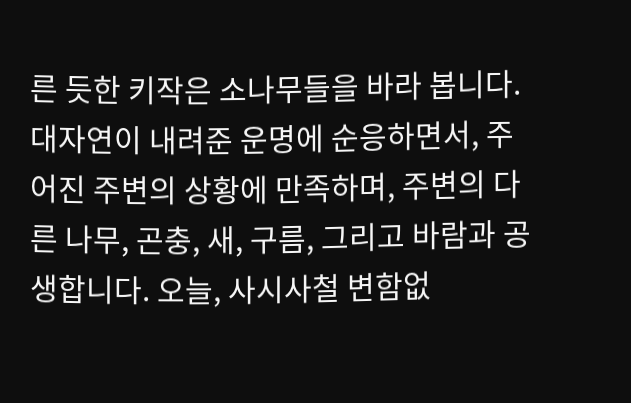른 듯한 키작은 소나무들을 바라 봅니다. 대자연이 내려준 운명에 순응하면서, 주어진 주변의 상황에 만족하며, 주변의 다른 나무, 곤충, 새, 구름, 그리고 바람과 공생합니다. 오늘, 사시사철 변함없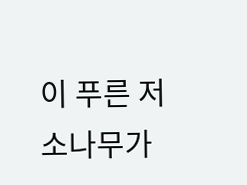이 푸른 저 소나무가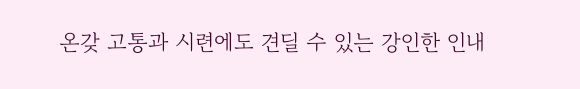온갖 고통과 시련에도 견딜 수 있는 강인한 인내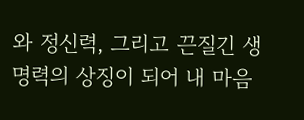와 정신력, 그리고 끈질긴 생명력의 상징이 되어 내 마음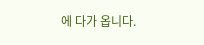에 다가 옵니다.